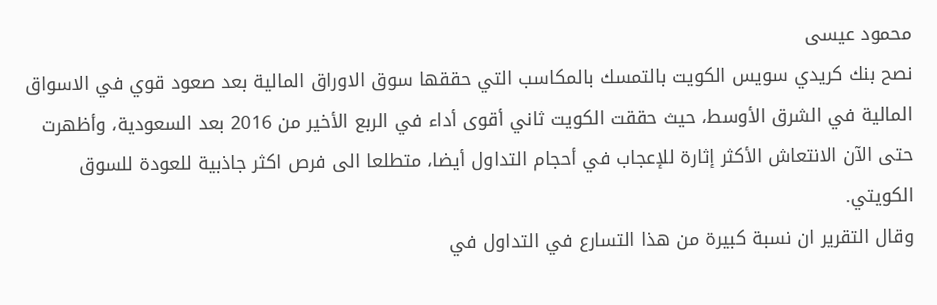محمود عيسى
نصح بنك كريدي سويس الكويت بالتمسك بالمكاسب التي حققها سوق الاوراق المالية بعد صعود قوي في الاسواق المالية في الشرق الأوسط، حيث حققت الكويت ثاني أقوى أداء في الربع الأخير من 2016 بعد السعودية، وأظهرت حتى الآن الانتعاش الأكثر إثارة للإعجاب في أحجام التداول أيضا، متطلعا الى فرص اكثر جاذبية للعودة للسوق الكويتي.
وقال التقرير ان نسبة كبيرة من هذا التسارع في التداول في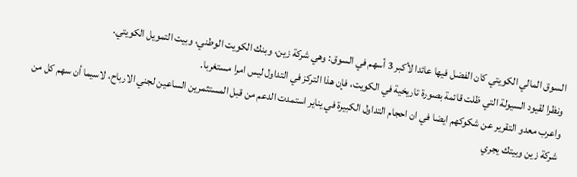السوق المالي الكويتي كان الفضل فيها عائدا لأكبر 3 أسهم في السوق: وهي شركة زين، وبنك الكويت الوطني، وبيت التمويل الكويتي.
ونظرا لقيود السيولة التي ظلت قائمة بصورة تاريخية في الكويت، فإن هذا التركز في التداول ليس امرا مستغربا.
واعرب معدو التقرير عن شكوكهم ايضا في ان احجام التداول الكبيرة في يناير استمدت الدعم من قبل المستثمرين الساعين لجني الارباح، لاسيما أن سهم كل من شركة زين وبيتك يجري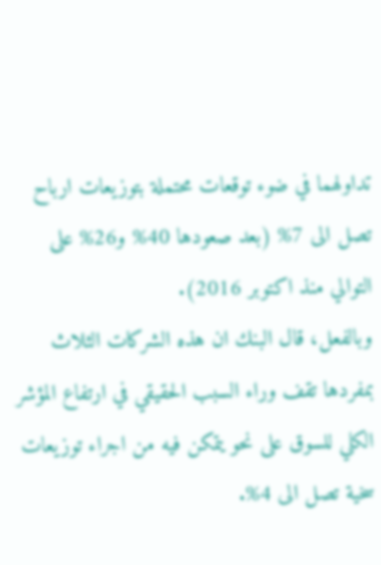تداولهما في ضوء توقعات محتملة بتوزيعات ارباح تصل الى 7% (بعد صعودها 40% و26% على التوالي منذ اكتوبر 2016).
وبالفعل، قال البنك ان هذه الشركات الثلاث بمفردها تقف وراء السبب الحقيقي في ارتفاع المؤشر الكلي للسوق على نحو يتمكن فيه من اجراء توزيعات سخية تصل الى 4%.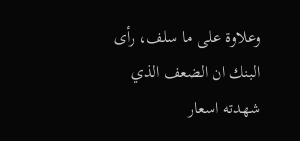وعلاوة على ما سلف، رأى البنك ان الضعف الذي شهدته اسعار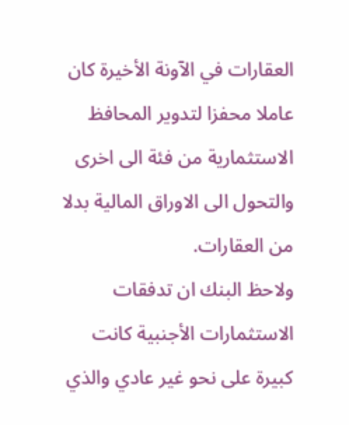العقارات في الآونة الأخيرة كان عاملا محفزا لتدوير المحافظ الاستثمارية من فئة الى اخرى والتحول الى الاوراق المالية بدلا من العقارات.
ولاحظ البنك ان تدفقات الاستثمارات الأجنبية كانت كبيرة على نحو غير عادي والذي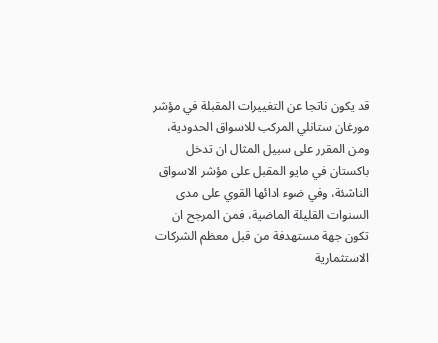قد يكون ناتجا عن التغييرات المقبلة في مؤشر مورغان ستانلي المركب للاسواق الحدودية، ومن المقرر على سبيل المثال ان تدخل باكستان في مايو المقبل على مؤشر الاسواق الناشئة، وفي ضوء ادائها القوي على مدى السنوات القليلة الماضية، فمن المرجح ان تكون جهة مستهدفة من قبل معظم الشركات الاستثمارية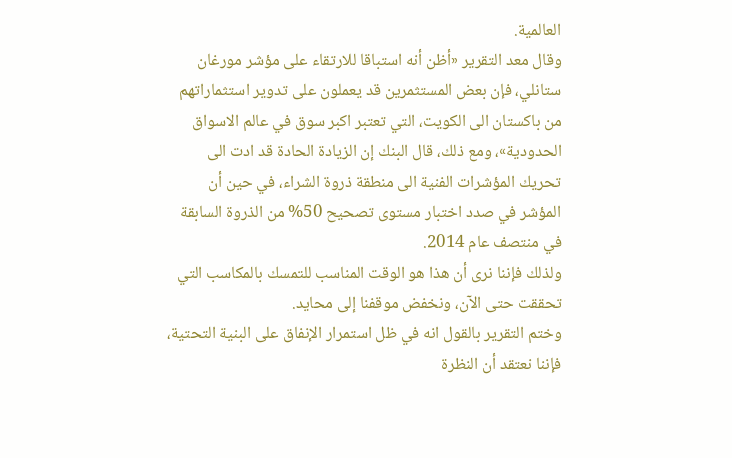العالمية.
وقال معد التقرير «أظن أنه استباقا للارتقاء على مؤشر مورغان ستانلي، فإن بعض المستثمرين قد يعملون على تدوير استثماراتهم من باكستان الى الكويت، التي تعتبر اكبر سوق في عالم الاسواق الحدودية»، ومع ذلك، قال البنك إن الزيادة الحادة قد ادت الى تحريك المؤشرات الفنية الى منطقة ذروة الشراء، في حين أن المؤشر في صدد اختبار مستوى تصحيح 50% من الذروة السابقة في منتصف عام 2014.
ولذلك فإننا نرى أن هذا هو الوقت المناسب للتمسك بالمكاسب التي تحققت حتى الآن، ونخفض موقفنا إلى محايد.
وختم التقرير بالقول انه في ظل استمرار الإنفاق على البنية التحتية، فإننا نعتقد أن النظرة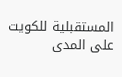المستقبلية للكويت على المدى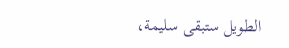الطويل ستبقى سليمة،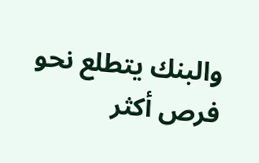والبنك يتطلع نحو فرص أكثر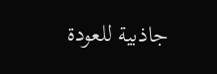جاذبية للعودة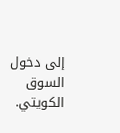إلى دخول السوق الكويتي.